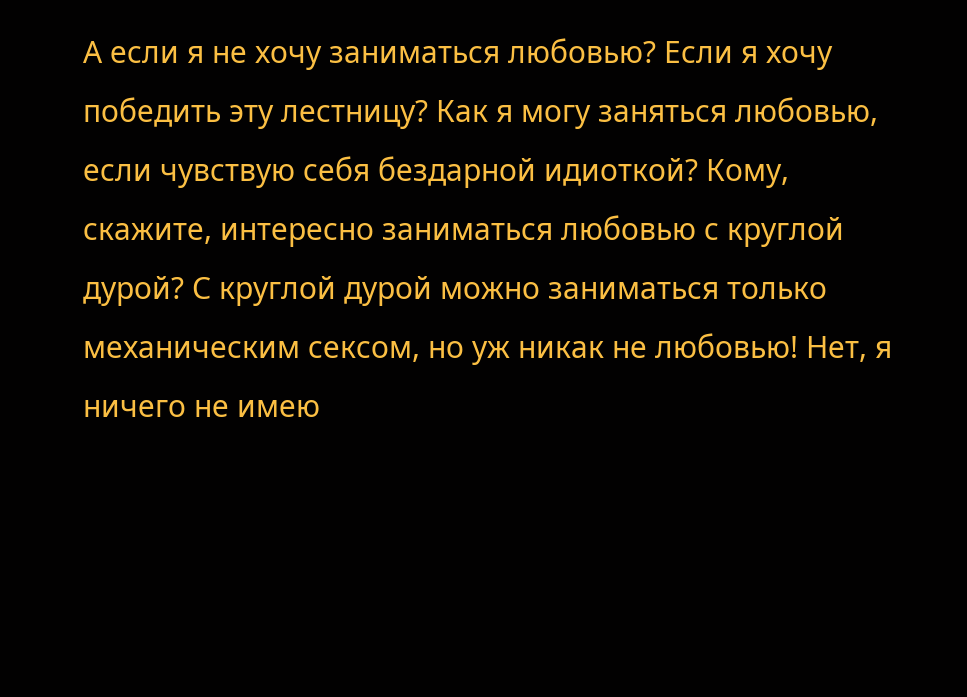А если я не хочу заниматься любовью? Если я хочу победить эту лестницу? Как я могу заняться любовью, если чувствую себя бездарной идиоткой? Кому, скажите, интересно заниматься любовью с круглой дурой? С круглой дурой можно заниматься только механическим сексом, но уж никак не любовью! Нет, я ничего не имею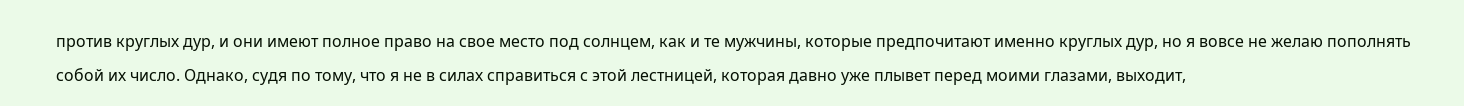против круглых дур, и они имеют полное право на свое место под солнцем, как и те мужчины, которые предпочитают именно круглых дур, но я вовсе не желаю пополнять собой их число. Однако, судя по тому, что я не в силах справиться с этой лестницей, которая давно уже плывет перед моими глазами, выходит,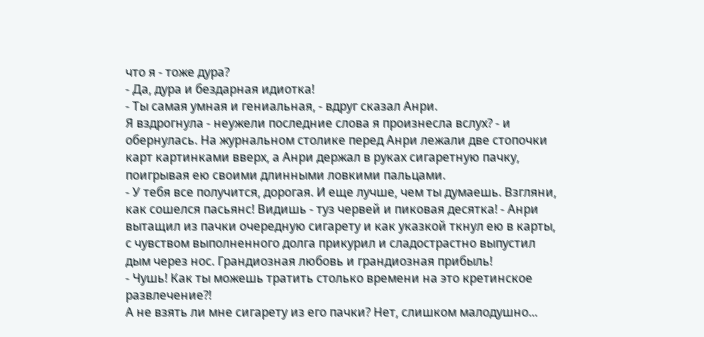что я - тоже дура?
- Да, дура и бездарная идиотка!
- Ты самая умная и гениальная, - вдруг сказал Анри.
Я вздрогнула - неужели последние слова я произнесла вслух? - и обернулась. На журнальном столике перед Анри лежали две стопочки карт картинками вверх, а Анри держал в руках сигаретную пачку, поигрывая ею своими длинными ловкими пальцами.
- У тебя все получится, дорогая. И еще лучше, чем ты думаешь. Взгляни, как сошелся пасьянс! Видишь - туз червей и пиковая десятка! - Анри вытащил из пачки очередную сигарету и как указкой ткнул ею в карты, с чувством выполненного долга прикурил и сладострастно выпустил дым через нос. Грандиозная любовь и грандиозная прибыль!
- Чушь! Как ты можешь тратить столько времени на это кретинское развлечение?!
А не взять ли мне сигарету из его пачки? Нет, слишком малодушно...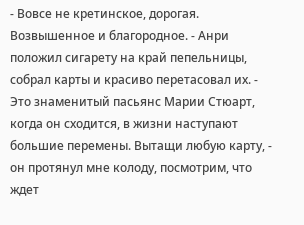- Вовсе не кретинское, дорогая. Возвышенное и благородное. - Анри положил сигарету на край пепельницы, собрал карты и красиво перетасовал их. - Это знаменитый пасьянс Марии Стюарт, когда он сходится, в жизни наступают большие перемены. Вытащи любую карту, - он протянул мне колоду, посмотрим, что ждет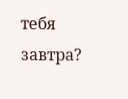тебя завтра?